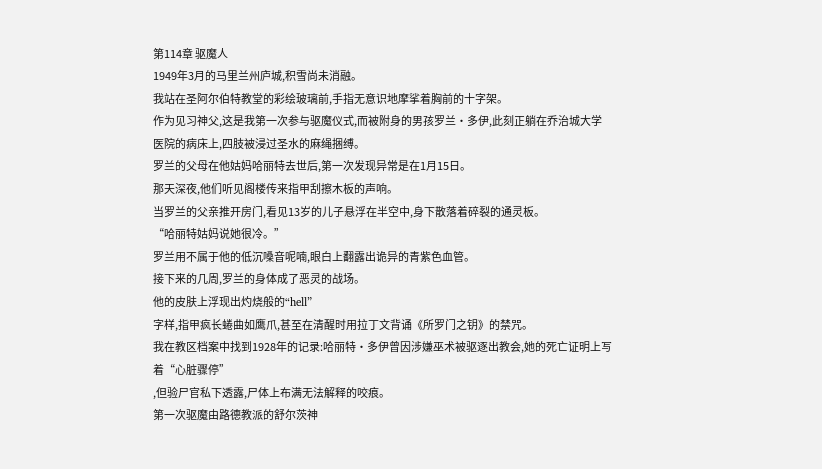第114章 驱魔人
1949年3月的马里兰州庐城,积雪尚未消融。
我站在圣阿尔伯特教堂的彩绘玻璃前,手指无意识地摩挲着胸前的十字架。
作为见习神父,这是我第一次参与驱魔仪式,而被附身的男孩罗兰·多伊,此刻正躺在乔治城大学医院的病床上,四肢被浸过圣水的麻绳捆缚。
罗兰的父母在他姑妈哈丽特去世后,第一次发现异常是在1月15日。
那天深夜,他们听见阁楼传来指甲刮擦木板的声响。
当罗兰的父亲推开房门,看见13岁的儿子悬浮在半空中,身下散落着碎裂的通灵板。
“哈丽特姑妈说她很冷。”
罗兰用不属于他的低沉嗓音呢喃,眼白上翻露出诡异的青紫色血管。
接下来的几周,罗兰的身体成了恶灵的战场。
他的皮肤上浮现出灼烧般的“hell”
字样,指甲疯长蜷曲如鹰爪,甚至在清醒时用拉丁文背诵《所罗门之钥》的禁咒。
我在教区档案中找到1928年的记录:哈丽特·多伊曾因涉嫌巫术被驱逐出教会,她的死亡证明上写着“心脏骤停”
,但验尸官私下透露,尸体上布满无法解释的咬痕。
第一次驱魔由路德教派的舒尔茨神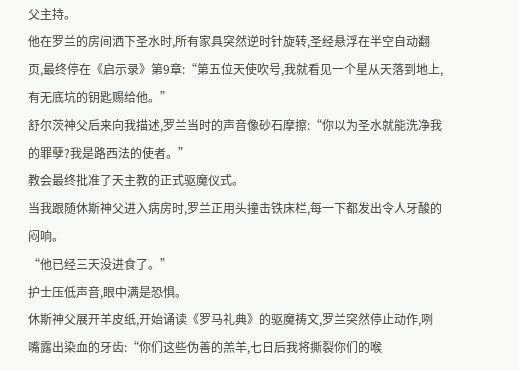父主持。
他在罗兰的房间洒下圣水时,所有家具突然逆时针旋转,圣经悬浮在半空自动翻页,最终停在《启示录》第9章:“第五位天使吹号,我就看见一个星从天落到地上,有无底坑的钥匙赐给他。”
舒尔茨神父后来向我描述,罗兰当时的声音像砂石摩擦:“你以为圣水就能洗净我的罪孽?我是路西法的使者。”
教会最终批准了天主教的正式驱魔仪式。
当我跟随休斯神父进入病房时,罗兰正用头撞击铁床栏,每一下都发出令人牙酸的闷响。
“他已经三天没进食了。”
护士压低声音,眼中满是恐惧。
休斯神父展开羊皮纸,开始诵读《罗马礼典》的驱魔祷文,罗兰突然停止动作,咧嘴露出染血的牙齿:“你们这些伪善的羔羊,七日后我将撕裂你们的喉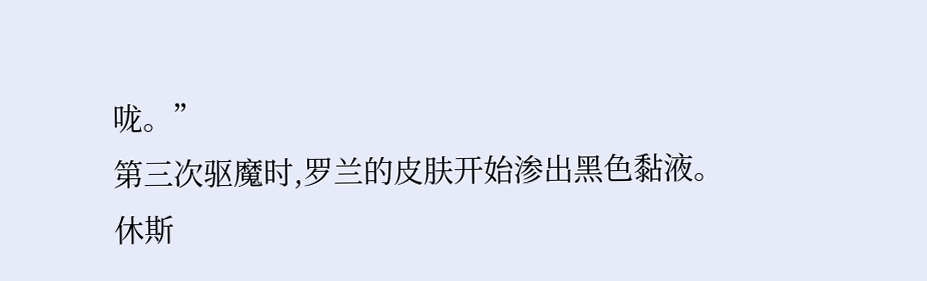咙。”
第三次驱魔时,罗兰的皮肤开始渗出黑色黏液。
休斯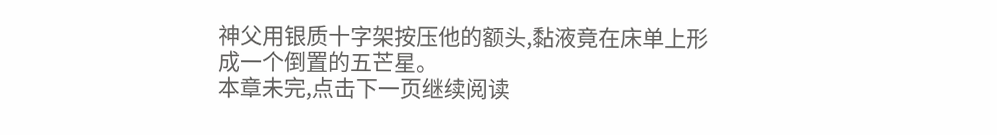神父用银质十字架按压他的额头,黏液竟在床单上形成一个倒置的五芒星。
本章未完,点击下一页继续阅读